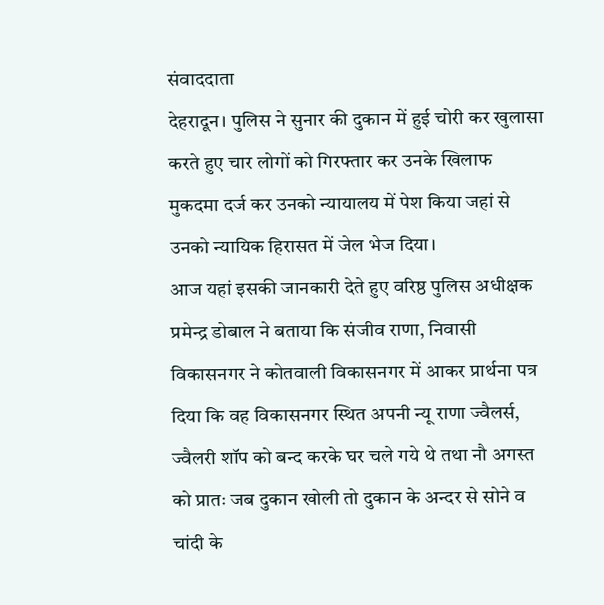संवाददाता
देहरादून। पुलिस ने सुनार की दुकान में हुई चोरी कर खुलासा करते हुए चार लोगों को गिरफ्तार कर उनके खिलाफ मुकदमा दर्ज कर उनको न्यायालय में पेश किया जहां से उनको न्यायिक हिरासत में जेल भेज दिया।
आज यहां इसकी जानकारी देते हुए वरिष्ठ पुलिस अधीक्षक प्रमेन्द्र डोबाल ने बताया कि संजीव राणा, निवासी विकासनगर ने कोतवाली विकासनगर में आकर प्रार्थना पत्र दिया कि वह विकासनगर स्थित अपनी न्यू राणा ज्वैलर्स, ज्वैलरी शॉप को बन्द करके घर चले गये थे तथा नौ अगस्त को प्रातः जब दुकान खोली तो दुकान के अन्दर से सोने व चांदी के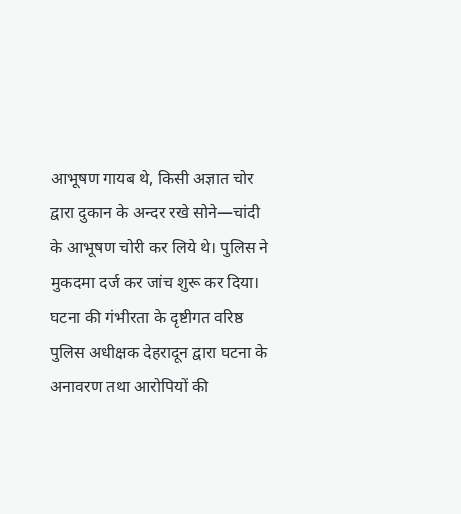आभूषण गायब थे, किसी अज्ञात चोर द्वारा दुकान के अन्दर रखे सोने—चांदी के आभूषण चोरी कर लिये थे। पुलिस ने मुकदमा दर्ज कर जांच शुरू कर दिया। घटना की गंभीरता के दृष्टीगत वरिष्ठ पुलिस अधीक्षक देहरादून द्वारा घटना के अनावरण तथा आरोपियों की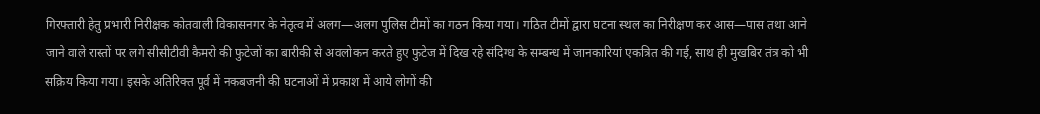गिरफ्तारी हेतु प्रभारी निरीक्षक कोतवाली विकासनगर के नेतृत्व में अलग—अलग पुलिस टीमों का गठन किया गया। गठित टीमों द्वारा घटना स्थल का निरीक्षण कर आस—पास तथा आने जाने वाले रास्तों पर लगे सीसीटीवी कैमरो की फुटेजों का बारीकी से अवलोकन करते हुए फुटेज में दिख रहे संदिग्ध के सम्बन्ध में जानकारियां एकत्रित की गई, साथ ही मुखबिर तंत्र को भी सक्रिय किया गया। इसके अतिरिक्त पूर्व में नकबजनी की घटनाओं में प्रकाश में आये लोगों की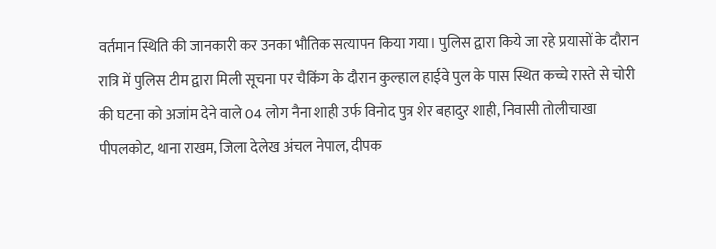वर्तमान स्थिति की जानकारी कर उनका भौतिक सत्यापन किया गया। पुलिस द्वारा किये जा रहे प्रयासों के दौरान रात्रि में पुलिस टीम द्वारा मिली सूचना पर चैकिंग के दौरान कुल्हाल हाईवे पुल के पास स्थित कच्चे रास्ते से चोरी की घटना को अजांम देने वाले 04 लोग नैना शाही उर्फ विनोद पुत्र शेर बहादुर शाही, निवासी तोलीचाखा पीपलकोट, थाना राखम, जिला देलेख अंचल नेपाल, दीपक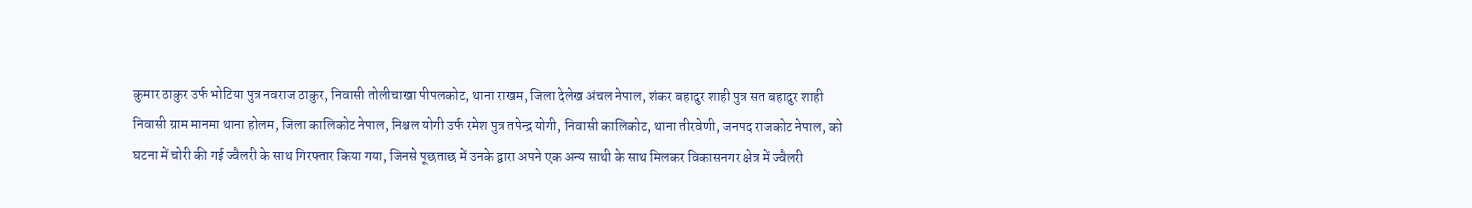कुमार ठाकुर उर्फ भोटिया पुत्र नवराज ठाकुर, निवासी तोलीचाखा पीपलकोट, थाना राखम, जिला देलेख अंचल नेपाल, शंकर बहादुर शाही पुत्र सत बहादुर शाही निवासी ग्राम मानमा थाना होलम, जिला कालिकोट नेपाल, निश्चल योगी उर्फ रमेश पुत्र तपेन्द्र योगी, निवासी कालिकोट, थाना तीरवेणी, जनपद राजकोट नेपाल, को घटना में चोरी की गई ज्वैलरी के साथ गिरफ्तार किया गया, जिनसे पूछताछ में उनके द्वारा अपने एक अन्य साथी के साथ मिलकर विकासनगर क्षेत्र में ज्वैलरी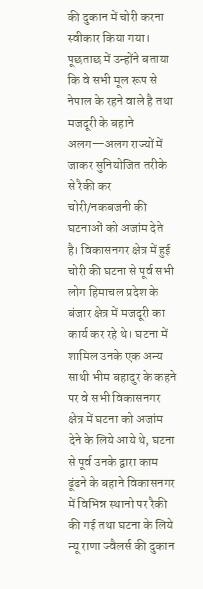की दुकान में चोरी करना स्वीकार किया गया। पूछताछ में उन्होंने बताया कि वे सभी मूल रूप से नेपाल के रहने वाले है तथा मजदूरी के बहाने अलग—अलग राज्यों में जाकर सुनियोजित तरीके से रैकी कर चोरी/नकबजनी की घटनाओं को अजांम देते है। विकासनगर क्षेत्र में हुई चोरी की घटना से पूर्व सभी लोग हिमाचल प्रदेश के बंजार क्षेत्र में मजदूरी का कार्य कर रहे थे। घटना में शामिल उनके एक अन्य साथी भीम बहादुर के कहने पर वे सभी विकासनगर क्षेत्र में घटना को अजांम देने के लिये आये थे, घटना से पूर्व उनके द्वारा काम ढूंढने के बहाने विकासनगर में विभिन्न स्थानो पर रैकी की गई तथा घटना के लिये न्यू राणा ज्वैलर्स की दुकान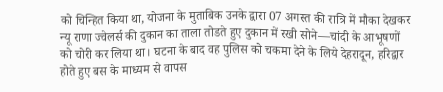को चिन्हित किया था, योजना के मुताबिक उनके द्वारा 07 अगस्त की रात्रि में मौका देखकर न्यू राणा ज्वेलर्स की दुकान का ताला तोडते हुए दुकान में रखी सोने—चांदी के आभूषणों को चोरी कर लिया था। घटना के बाद वह पुलिस को चकमा देने के लिये देहरादून, हरिद्वार होते हुए बस के माध्यम से वापस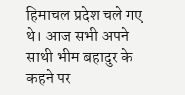हिमाचल प्रदेश चले गए थे। आज सभी अपने साथी भीम बहादुर के कहने पर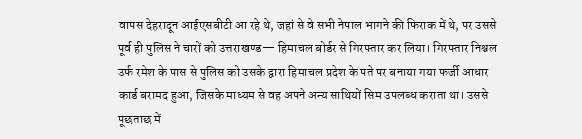वापस देहरादून आईएसबीटी आ रहे थे, जहां से वे सभी नेपाल भागने की फिराक में थे, पर उससे पूर्व ही पुलिस ने चारों को उत्तराखण्ड— हिमाचल बोर्डर से गिरफ्तार कर लिया। गिरफ्तार निश्चल उर्फ रमेश के पास से पुलिस को उसके द्वारा हिमाचल प्रदेश के पते पर बनाया गया फर्जी आधार कार्ड बरामद हुआ, जिसके माध्यम से वह अपने अन्य साथियों सिम उपलब्ध कराता था। उससे पूछताछ में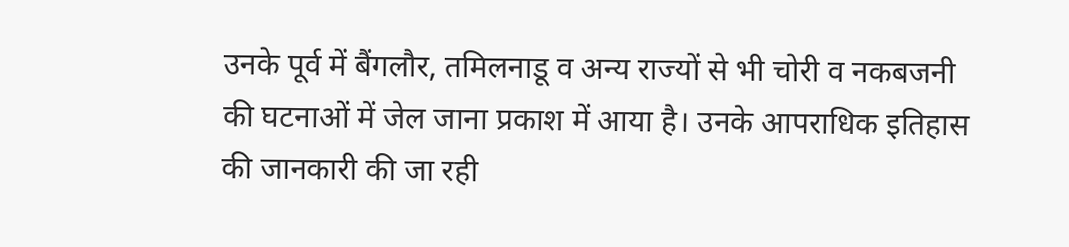उनके पूर्व में बैंगलौर, तमिलनाडू व अन्य राज्यों से भी चोरी व नकबजनी की घटनाओं में जेल जाना प्रकाश में आया है। उनके आपराधिक इतिहास की जानकारी की जा रही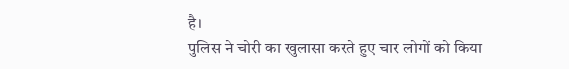है।
पुलिस ने चोरी का खुलासा करते हुए चार लोगों को किया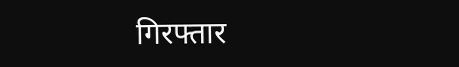गिरफ्तार